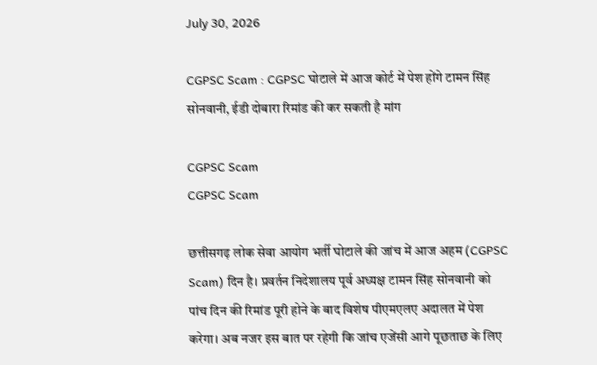July 30, 2026

CGPSC Scam : CGPSC घोटाले में आज कोर्ट में पेश होंगे टामन सिंह सोनवानी, ईडी दोबारा रिमांड की कर सकती है मांग

CGPSC Scam
CGPSC Scam

छत्तीसगढ़ लोक सेवा आयोग भर्ती घोटाले की जांच में आज अहम (CGPSC Scam) दिन है। प्रवर्तन निदेशालय पूर्व अध्यक्ष टामन सिंह सोनवानी को पांच दिन की रिमांड पूरी होने के बाद विशेष पीएमएलए अदालत में पेश करेगा। अब नजर इस बात पर रहेगी कि जांच एजेंसी आगे पूछताछ के लिए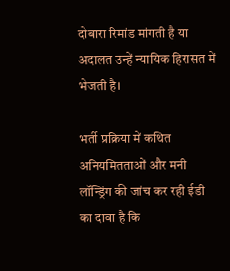दोबारा रिमांड मांगती है या अदालत उन्हें न्यायिक हिरासत में भेजती है।

भर्ती प्रक्रिया में कथित अनियमितताओं और मनी लॉन्ड्रिंग की जांच कर रही ईडी का दावा है कि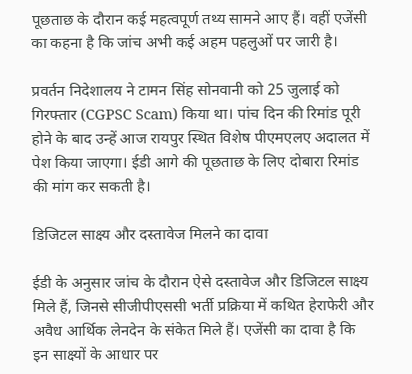पूछताछ के दौरान कई महत्वपूर्ण तथ्य सामने आए हैं। वहीं एजेंसी का कहना है कि जांच अभी कई अहम पहलुओं पर जारी है।

प्रवर्तन निदेशालय ने टामन सिंह सोनवानी को 25 जुलाई को गिरफ्तार (CGPSC Scam) किया था। पांच दिन की रिमांड पूरी होने के बाद उन्हें आज रायपुर स्थित विशेष पीएमएलए अदालत में पेश किया जाएगा। ईडी आगे की पूछताछ के लिए दोबारा रिमांड की मांग कर सकती है।

डिजिटल साक्ष्य और दस्तावेज मिलने का दावा

ईडी के अनुसार जांच के दौरान ऐसे दस्तावेज और डिजिटल साक्ष्य मिले हैं, जिनसे सीजीपीएससी भर्ती प्रक्रिया में कथित हेराफेरी और अवैध आर्थिक लेनदेन के संकेत मिले हैं। एजेंसी का दावा है कि इन साक्ष्यों के आधार पर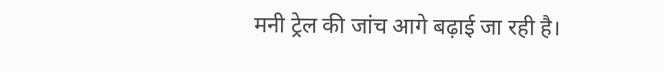मनी ट्रेल की जांच आगे बढ़ाई जा रही है।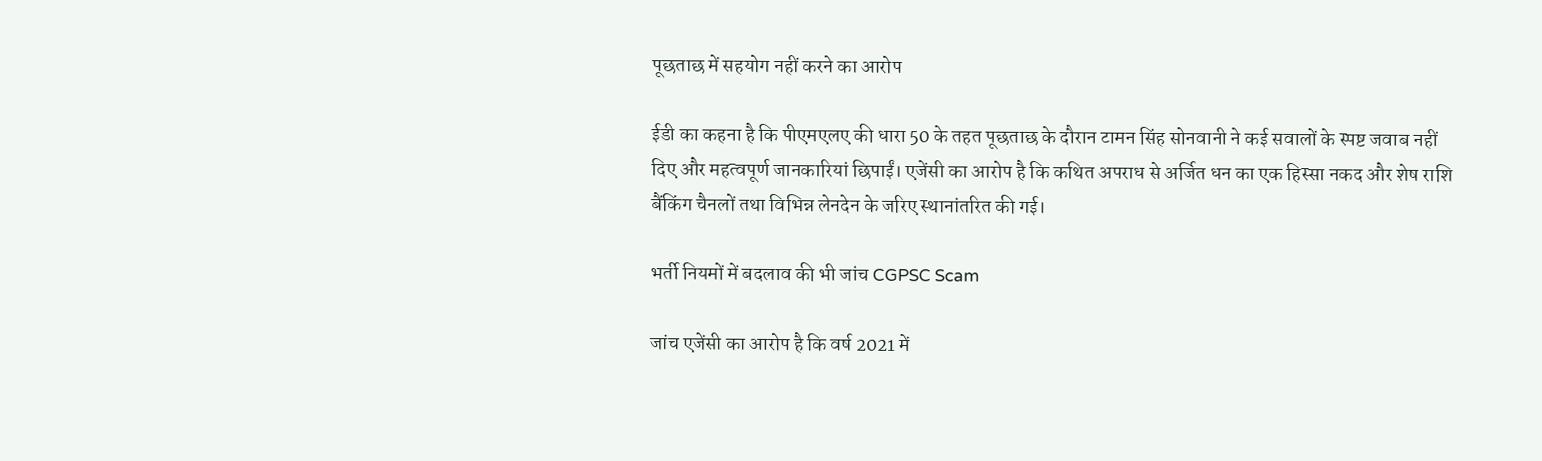पूछताछ में सहयोग नहीं करने का आरोप

ईडी का कहना है कि पीएमएलए की धारा 50 के तहत पूछताछ के दौरान टामन सिंह सोनवानी ने कई सवालों के स्पष्ट जवाब नहीं दिए और महत्वपूर्ण जानकारियां छिपाईं। एजेंसी का आरोप है कि कथित अपराध से अर्जित धन का एक हिस्सा नकद और शेष राशि बैंकिंग चैनलों तथा विभिन्न लेनदेन के जरिए स्थानांतरित की गई।

भर्ती नियमों में बदलाव की भी जांच CGPSC Scam

जांच एजेंसी का आरोप है कि वर्ष 2021 में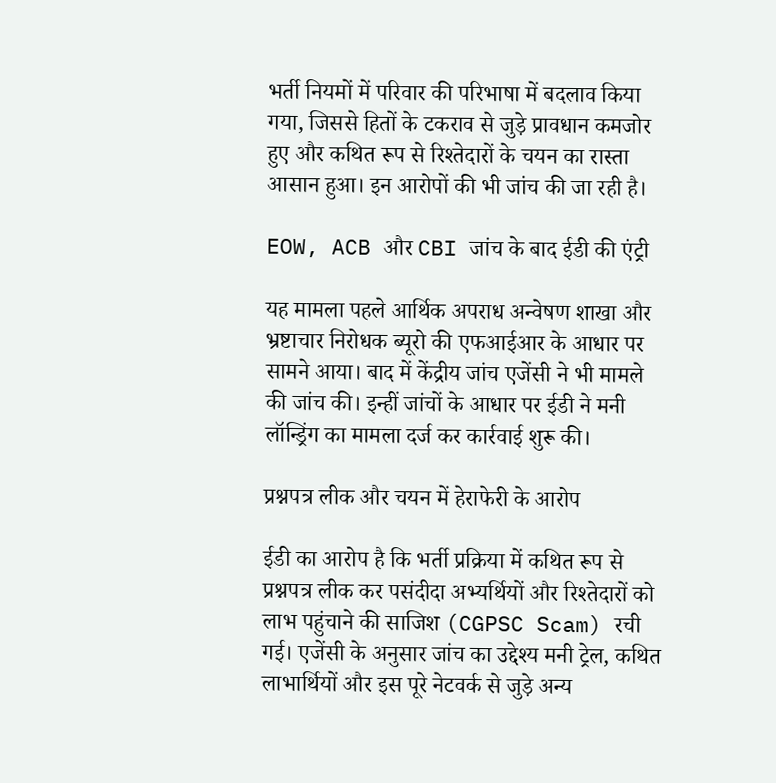भर्ती नियमों में परिवार की परिभाषा में बदलाव किया गया, जिससे हितों के टकराव से जुड़े प्रावधान कमजोर हुए और कथित रूप से रिश्तेदारों के चयन का रास्ता आसान हुआ। इन आरोपों की भी जांच की जा रही है।

EOW, ACB और CBI जांच के बाद ईडी की एंट्री

यह मामला पहले आर्थिक अपराध अन्वेषण शाखा और भ्रष्टाचार निरोधक ब्यूरो की एफआईआर के आधार पर सामने आया। बाद में केंद्रीय जांच एजेंसी ने भी मामले की जांच की। इन्हीं जांचों के आधार पर ईडी ने मनी लॉन्ड्रिंग का मामला दर्ज कर कार्रवाई शुरू की।

प्रश्नपत्र लीक और चयन में हेराफेरी के आरोप

ईडी का आरोप है कि भर्ती प्रक्रिया में कथित रूप से प्रश्नपत्र लीक कर पसंदीदा अभ्यर्थियों और रिश्तेदारों को लाभ पहुंचाने की साजिश (CGPSC Scam) रची गई। एजेंसी के अनुसार जांच का उद्देश्य मनी ट्रेल, कथित लाभार्थियों और इस पूरे नेटवर्क से जुड़े अन्य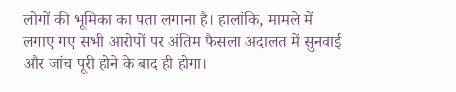लोगों की भूमिका का पता लगाना है। हालांकि, मामले में लगाए गए सभी आरोपों पर अंतिम फैसला अदालत में सुनवाई और जांच पूरी होने के बाद ही होगा।